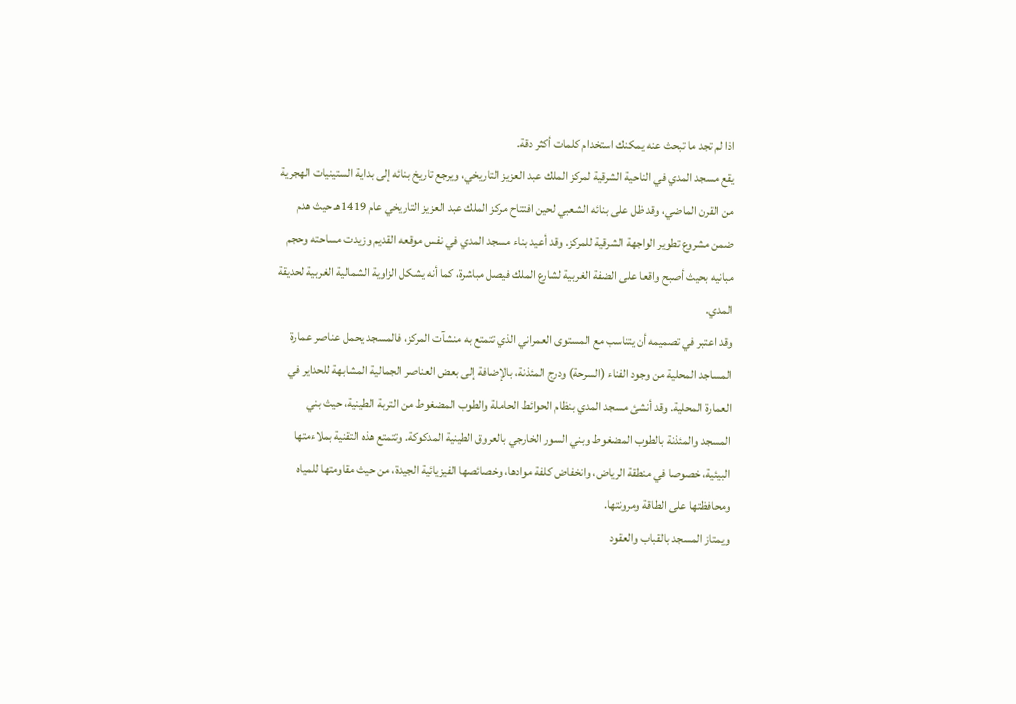اذا لم تجد ما تبحث عنه يمكنك استخدام كلمات أكثر دقة.
يقع مسجد المدي في الناحية الشرقية لمركز الملك عبد العزيز التاريخي، ويرجع تاريخ بنائه إلى بداية الستينيات الهجرية من القرن الماضي، وقد ظل على بنائه الشعبي لحين افتتاح مركز الملك عبد العزيز التاريخي عام 1419هـ حيث هدم ضمن مشروع تطوير الواجهة الشرقية للمركز. وقد أعيد بناء مسجد المدي في نفس موقعه القديم وزيدت مساحته وحجم مبانيه بحيث أصبح واقعا على الضفة الغربية لشارع الملك فيصل مباشرة، كما أنه يشكل الزاوية الشمالية الغربية لحديقة المدي.
وقد اعتبر في تصميمه أن يتناسب مع المستوى العمراني الذي تتمتع به منشآت المركز، فالمسجد يحمل عناصر عمارة المساجد المحلية من وجود الفناء (السرحة) ودرج المئذنة، بالإضافة إلى بعض العناصر الجمالية المشابهة للحداير في العمارة المحلية. وقد أنشئ مسجد المدي بنظام الحوائط الحاملة والطوب المضغوط من التربة الطينية، حيث بني المسجد والمئذنة بالطوب المضغوط وبني السور الخارجي بالعروق الطينية المدكوكة. وتتمتع هذه التقنية بملاءمتها البيئية، خصوصا في منطقة الرياض، وانخفاض كلفة موادها، وخصائصها الفيزيائية الجيدة، من حيث مقاومتها للمياه ومحافظتها على الطاقة ومرونتها.
ويمتاز المسجد بالقباب والعقود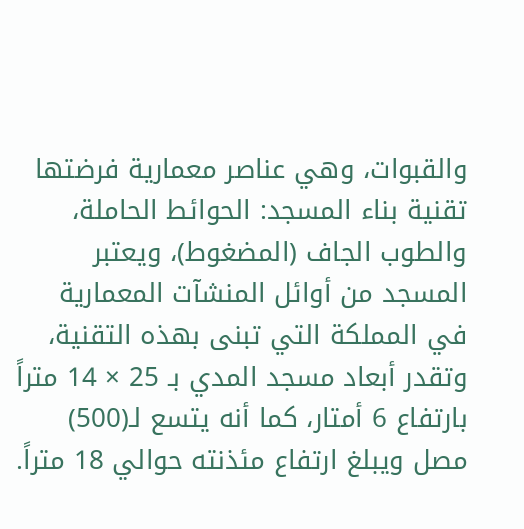والقبوات، وهي عناصر معمارية فرضتها تقنية بناء المسجد: الحوائط الحاملة، والطوب الجاف (المضغوط)، ويعتبر المسجد من أوائل المنشآت المعمارية في المملكة التي تبنى بهذه التقنية، وتقدر أبعاد مسجد المدي بـ 25 × 14 متراً بارتفاع 6 أمتار، كما أنه يتسع لـ(500) مصل ويبلغ ارتفاع مئذنته حوالي 18 متراً.